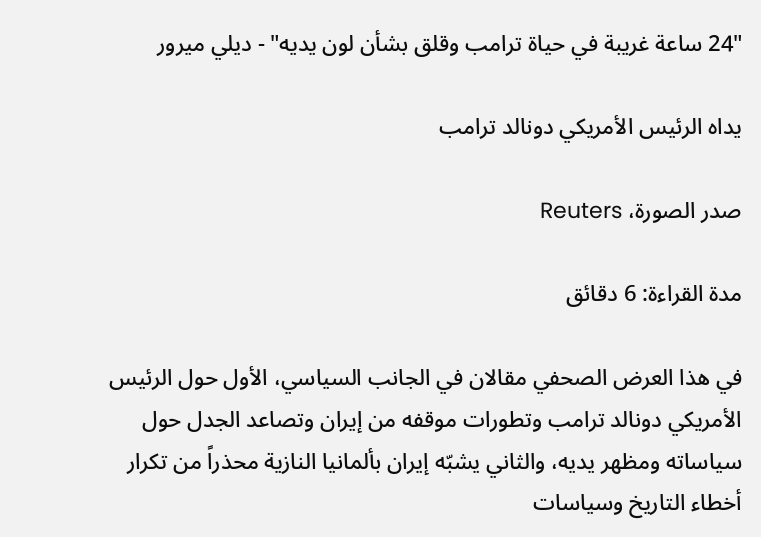"24 ساعة غريبة في حياة ترامب وقلق بشأن لون يديه" - ديلي ميرور

يداه الرئيس الأمريكي دونالد ترامب

صدر الصورة، Reuters

مدة القراءة: 6 دقائق

في هذا العرض الصحفي مقالان في الجانب السياسي، الأول حول الرئيس الأمريكي دونالد ترامب وتطورات موقفه من إيران وتصاعد الجدل حول سياساته ومظهر يديه، والثاني يشبّه إيران بألمانيا النازية محذراً من تكرار أخطاء التاريخ وسياسات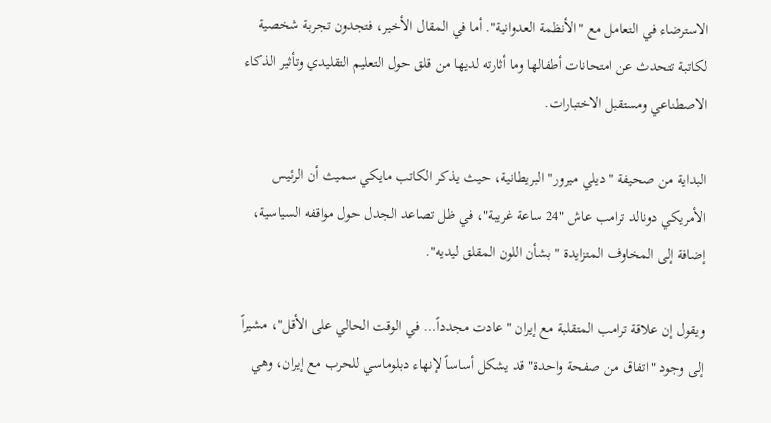الاسترضاء في التعامل مع "الأنظمة العدوانية". أما في المقال الأخير، فتجدون تجربة شخصية لكاتبة تتحدث عن امتحانات أطفالها وما أثارته لديها من قلق حول التعليم التقليدي وتأثير الذكاء الاصطناعي ومستقبل الاختبارات.

البداية من صحيفة "ديلي ميرور" البريطانية، حيث يذكر الكاتب مايكي سميث أن الرئيس الأمريكي دونالد ترامب عاش "24 ساعة غريبة"، في ظل تصاعد الجدل حول مواقفه السياسية، إضافة إلى المخاوف المتزايدة "بشأن اللون المقلق ليديه".

ويقول إن علاقة ترامب المتقلبة مع إيران "عادت مجدداً… في الوقت الحالي على الأقل"، مشيراً إلى وجود "اتفاق من صفحة واحدة" قد يشكل أساساً لإنهاء دبلوماسي للحرب مع إيران، وهي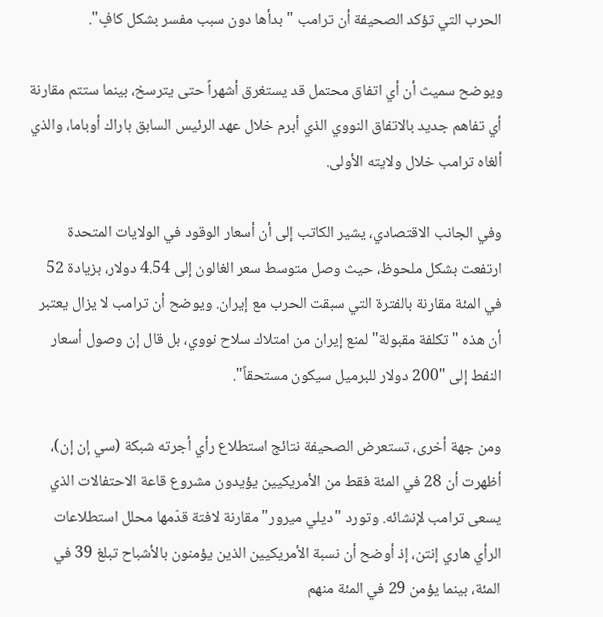الحرب التي تؤكد الصحيفة أن ترامب "بدأها دون سبب مفسر بشكل كافٍ".

ويوضح سميث أن أي اتفاق محتمل قد يستغرق أشهراً حتى يترسخ، بينما ستتم مقارنة أي تفاهم جديد بالاتفاق النووي الذي أبرم خلال عهد الرئيس السابق باراك أوباما، والذي ألغاه ترامب خلال ولايته الأولى.

وفي الجانب الاقتصادي، يشير الكاتب إلى أن أسعار الوقود في الولايات المتحدة ارتفعت بشكل ملحوظ، حيث وصل متوسط سعر الغالون إلى 4.54 دولار، بزيادة 52 في المئة مقارنة بالفترة التي سبقت الحرب مع إيران. ويوضح أن ترامب لا يزال يعتبر أن هذه "تكلفة مقبولة" لمنع إيران من امتلاك سلاح نووي، بل قال إن وصول أسعار النفط إلى "200 دولار للبرميل سيكون مستحقاً".

ومن جهة أخرى، تستعرض الصحيفة نتائج استطلاع رأي أجرته شبكة (سي إن إن)، أظهرت أن 28 في المئة فقط من الأمريكيين يؤيدون مشروع قاعة الاحتفالات الذي يسعى ترامب لإنشائه. وتورد "ديلي ميرور" مقارنة لافتة قدّمها محلل استطلاعات الرأي هاري إنتن، إذ أوضح أن نسبة الأمريكيين الذين يؤمنون بالأشباح تبلغ 39 في المئة، بينما يؤمن 29 في المئة منهم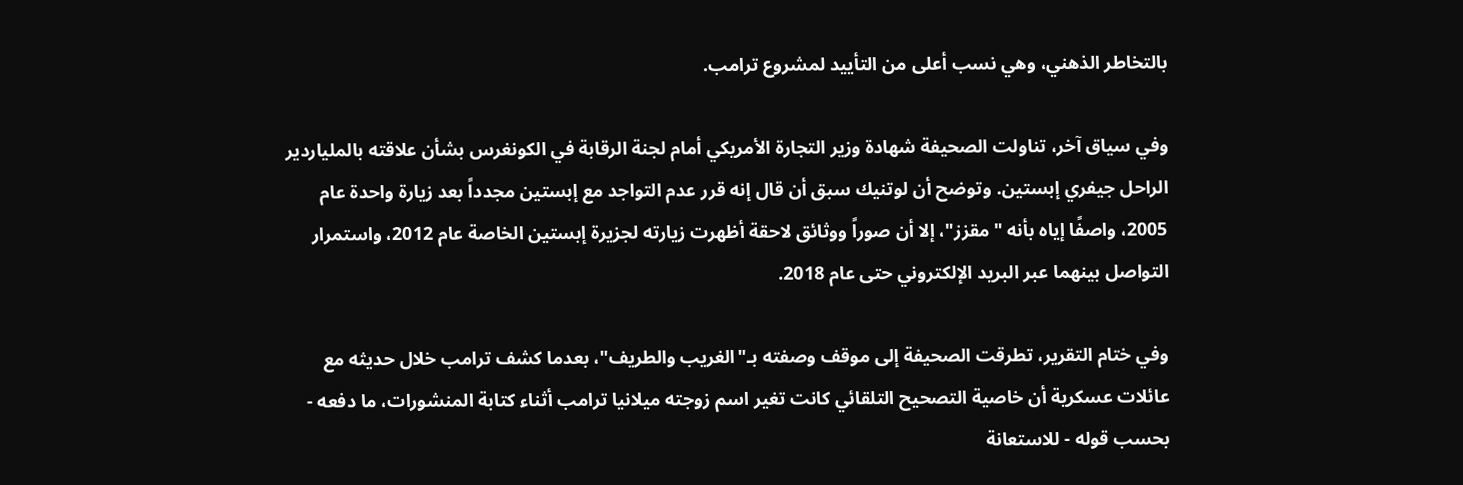بالتخاطر الذهني، وهي نسب أعلى من التأييد لمشروع ترامب.

وفي سياق آخر، تناولت الصحيفة شهادة وزير التجارة الأمريكي أمام لجنة الرقابة في الكونغرس بشأن علاقته بالملياردير الراحل جيفري إبستين. وتوضح أن لوتنيك سبق أن قال إنه قرر عدم التواجد مع إبستين مجدداً بعد زيارة واحدة عام 2005، واصفًا إياه بأنه "مقزز"، إلا أن صوراً ووثائق لاحقة أظهرت زيارته لجزيرة إبستين الخاصة عام 2012، واستمرار التواصل بينهما عبر البريد الإلكتروني حتى عام 2018.

وفي ختام التقرير، تطرقت الصحيفة إلى موقف وصفته بـ"الغريب والطريف"، بعدما كشف ترامب خلال حديثه مع عائلات عسكرية أن خاصية التصحيح التلقائي كانت تغير اسم زوجته ميلانيا ترامب أثناء كتابة المنشورات، ما دفعه - بحسب قوله - للاستعانة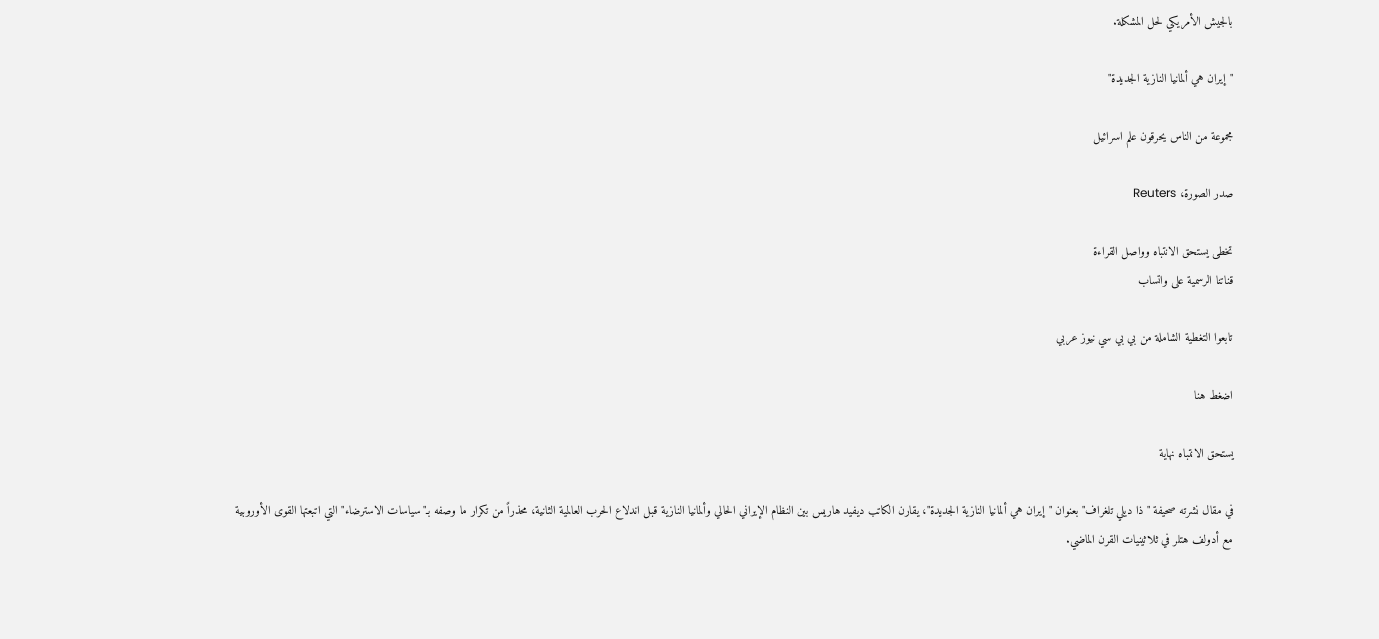بالجيش الأمريكي لحل المشكلة.

"إيران هي ألمانيا النازية الجديدة"

مجموعة من الناس يحرقون علم اسرائيل

صدر الصورة، Reuters

تخطى يستحق الانتباه وواصل القراءة
قناتنا الرسمية على واتساب

تابعوا التغطية الشاملة من بي بي سي نيوز عربي

اضغط هنا

يستحق الانتباه نهاية

في مقال نشرته صحيفة "ذا ديلي تلغراف" بعنوان "إيران هي ألمانيا النازية الجديدة"، يقارن الكاتب ديفيد هاريس بين النظام الإيراني الحالي وألمانيا النازية قبل اندلاع الحرب العالمية الثانية، محذراً من تكرار ما وصفه بـ"سياسات الاسترضاء" التي اتبعتها القوى الأوروبية مع أدولف هتلر في ثلاثينيات القرن الماضي.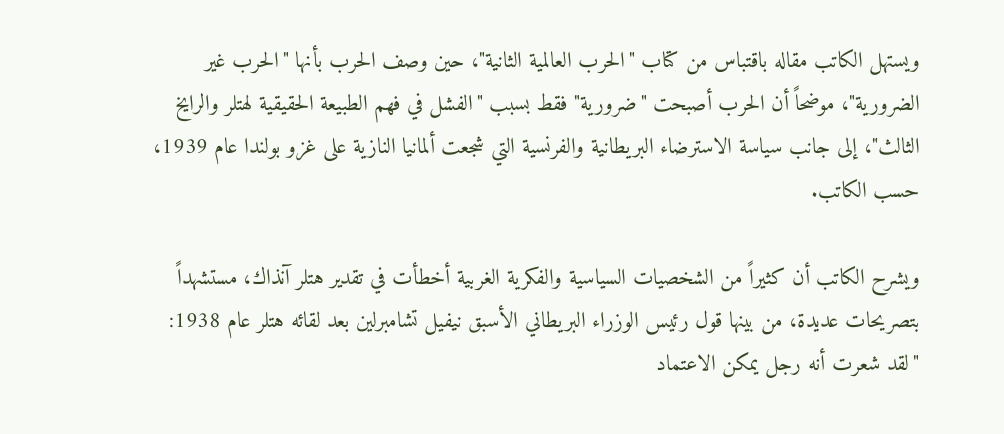ويستهل الكاتب مقاله باقتباس من كتاب "الحرب العالمية الثانية"، حين وصف الحرب بأنها "الحرب غير الضرورية"، موضحاً أن الحرب أصبحت "ضرورية" فقط بسبب "الفشل في فهم الطبيعة الحقيقية لهتلر والرايخ الثالث"، إلى جانب سياسة الاسترضاء البريطانية والفرنسية التي شجعت ألمانيا النازية على غزو بولندا عام 1939، حسب الكاتب.

ويشرح الكاتب أن كثيراً من الشخصيات السياسية والفكرية الغربية أخطأت في تقدير هتلر آنذاك، مستشهداً بتصريحات عديدة، من بينها قول رئيس الوزراء البريطاني الأسبق نيفيل تشامبرلين بعد لقائه هتلر عام 1938: "لقد شعرت أنه رجل يمكن الاعتماد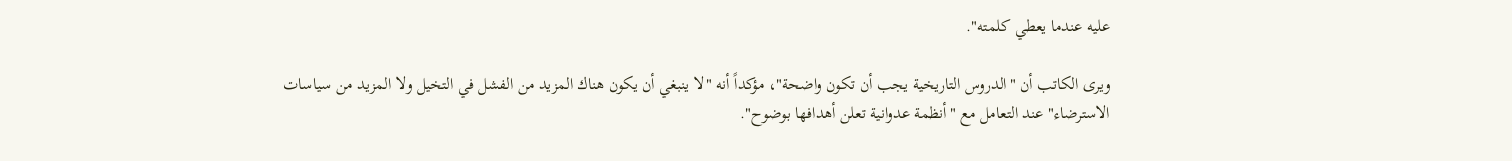عليه عندما يعطي كلمته".

ويرى الكاتب أن "الدروس التاريخية يجب أن تكون واضحة"، مؤكداً أنه "لا ينبغي أن يكون هناك المزيد من الفشل في التخيل ولا المزيد من سياسات الاسترضاء" عند التعامل مع "أنظمة عدوانية تعلن أهدافها بوضوح".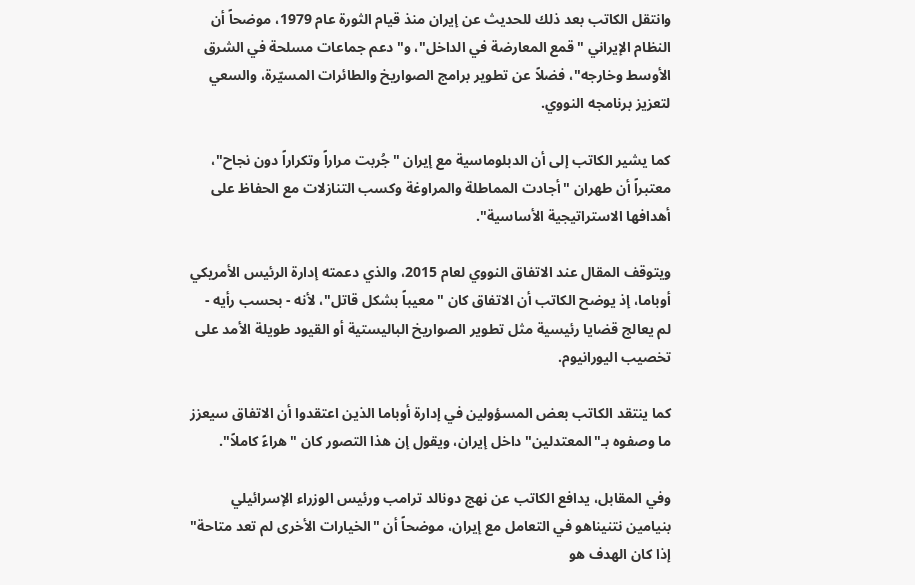وانتقل الكاتب بعد ذلك للحديث عن إيران منذ قيام الثورة عام 1979، موضحاً أن النظام الإيراني "قمع المعارضة في الداخل"، و"دعم جماعات مسلحة في الشرق الأوسط وخارجه"، فضلاً عن تطوير برامج الصواريخ والطائرات المسيّرة، والسعي لتعزيز برنامجه النووي.

كما يشير الكاتب إلى أن الدبلوماسية مع إيران "جُربت مراراً وتكراراً دون نجاح"، معتبراً أن طهران "أجادت المماطلة والمراوغة وكسب التنازلات مع الحفاظ على أهدافها الاستراتيجية الأساسية".

ويتوقف المقال عند الاتفاق النووي لعام 2015، والذي دعمته إدارة الرئيس الأمريكي أوباما، إذ يوضح الكاتب أن الاتفاق كان "معيباً بشكل قاتل"، لأنه - بحسب رأيه - لم يعالج قضايا رئيسية مثل تطوير الصواريخ الباليستية أو القيود طويلة الأمد على تخصيب اليورانيوم.

كما ينتقد الكاتب بعض المسؤولين في إدارة أوباما الذين اعتقدوا أن الاتفاق سيعزز ما وصفوه بـ"المعتدلين" داخل إيران، ويقول إن هذا التصور كان "هراءً كاملاً".

وفي المقابل، يدافع الكاتب عن نهج دونالد ترامب ورئيس الوزراء الإسرائيلي بنيامين نتنيناهو في التعامل مع إيران، موضحاً أن "الخيارات الأخرى لم تعد متاحة" إذا كان الهدف هو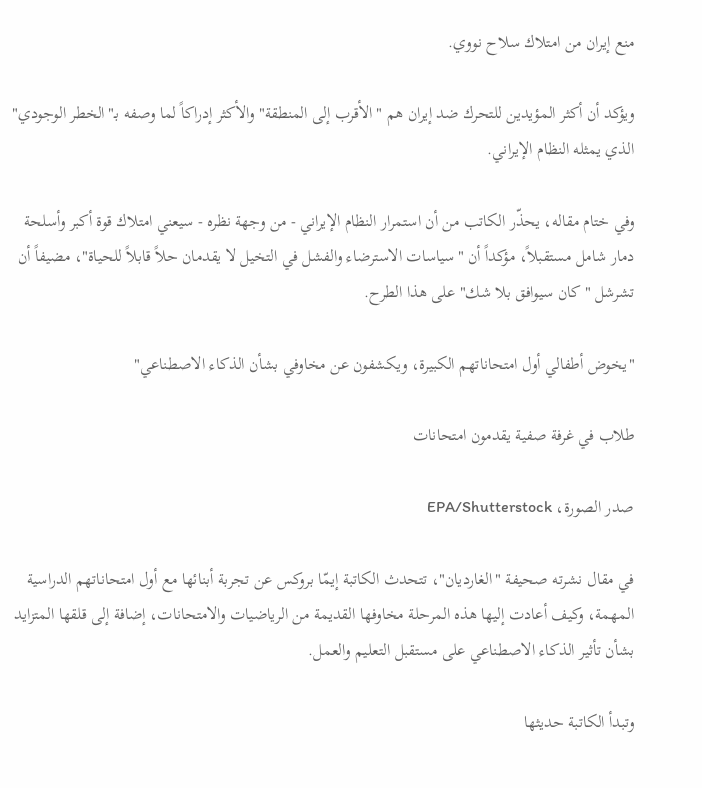منع إيران من امتلاك سلاح نووي.

ويؤكد أن أكثر المؤيدين للتحرك ضد إيران هم "الأقرب إلى المنطقة" والأكثر إدراكاً لما وصفه بـ"الخطر الوجودي" الذي يمثله النظام الإيراني.

وفي ختام مقاله، يحذّر الكاتب من أن استمرار النظام الإيراني - من وجهة نظره - سيعني امتلاك قوة أكبر وأسلحة دمار شامل مستقبلاً، مؤكداً أن "سياسات الاسترضاء والفشل في التخيل لا يقدمان حلاً قابلاً للحياة"، مضيفاً أن تشرشل "كان سيوافق بلا شك" على هذا الطرح.

"يخوض أطفالي أول امتحاناتهم الكبيرة، ويكشفون عن مخاوفي بشأن الذكاء الاصطناعي"

طلاب في غرفة صفية يقدمون امتحانات

صدر الصورة، EPA/Shutterstock

في مقال نشرته صحيفة "الغارديان"، تتحدث الكاتبة إيمّا بروكس عن تجربة أبنائها مع أول امتحاناتهم الدراسية المهمة، وكيف أعادت إليها هذه المرحلة مخاوفها القديمة من الرياضيات والامتحانات، إضافة إلى قلقها المتزايد بشأن تأثير الذكاء الاصطناعي على مستقبل التعليم والعمل.

وتبدأ الكاتبة حديثها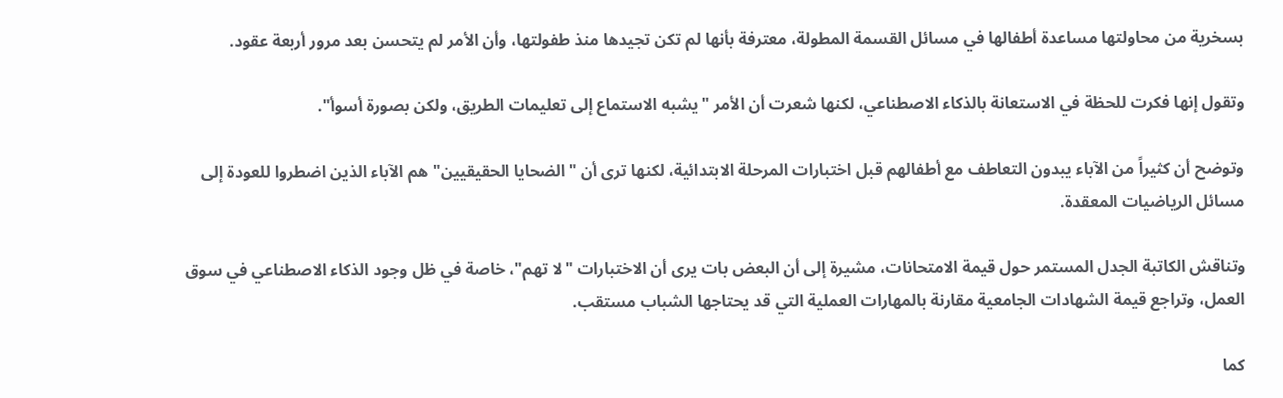بسخرية من محاولتها مساعدة أطفالها في مسائل القسمة المطولة، معترفة بأنها لم تكن تجيدها منذ طفولتها، وأن الأمر لم يتحسن بعد مرور أربعة عقود.

وتقول إنها فكرت للحظة في الاستعانة بالذكاء الاصطناعي، لكنها شعرت أن الأمر "يشبه الاستماع إلى تعليمات الطريق، ولكن بصورة أسوأ".

وتوضح أن كثيراً من الآباء يبدون التعاطف مع أطفالهم قبل اختبارات المرحلة الابتدائية، لكنها ترى أن "الضحايا الحقيقيين" هم الآباء الذين اضطروا للعودة إلى مسائل الرياضيات المعقدة.

وتناقش الكاتبة الجدل المستمر حول قيمة الامتحانات، مشيرة إلى أن البعض بات يرى أن الاختبارات "لا تهم"، خاصة في ظل وجود الذكاء الاصطناعي في سوق العمل، وتراجع قيمة الشهادات الجامعية مقارنة بالمهارات العملية التي قد يحتاجها الشباب مستقب.

كما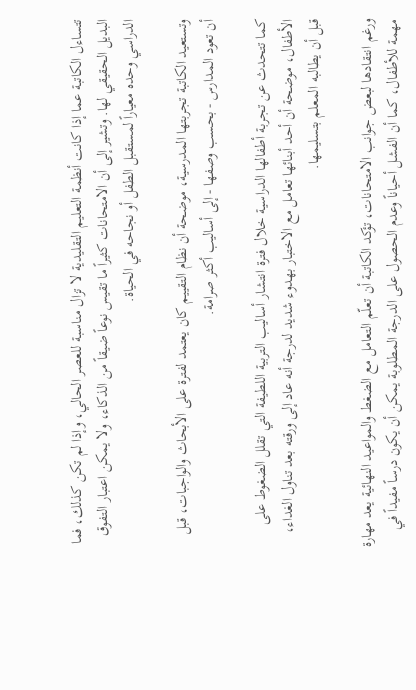تتساءل الكاتبة عما إذا كانت أنظمة التعليم التقليدية لا تزال مناسبة للعصر الحالي، وإذا لم تكن كذلك، فما البديل الحقيقي لها. وتشير إلى أن الامتحانات كثيراً ما تقيس نوعاً ضيقاً من الذكاء، ولا يمكن اعتبار التفوق الدراسي وحده معياراً لمستقبل الطفل أو نجاحه في الحياة.

وتستعيد الكاتبة تجربتها المدرسية، موضحة أن نظام التقييم كان يعتمد لفترة على الأبحاث والواجبات، قبل أن تعود المدارس - بحسب وصفها - إلى أساليب أكثر صرامة.

كما تتحدث عن تجربة أطفالها الدراسية خلال فترة انتشار أساليب التربية اللطيفة التي تقلل الضغوط على الأطفال، موضحة أن أحد أبنائها تعامل مع الاختبار بهدوء شديد لدرجة أنه عاد إلى ورقته بعد تناول الغداء، قبل أن يطالبه المعلم بتسليمها.

ورغم انتقادها لبعض جوانب الامتحانات، تؤكد الكاتبة أن تعلّم التعامل مع الضغط والمواعيد النهائية يعد مهارة مهمة للأطفال، كما أن الفشل أحياناً وعدم الحصول على الدرجة المطلوبة يمكن أن يكون درساً مفيداً في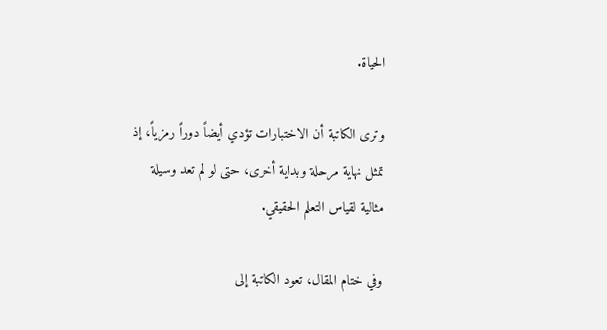الحياة.

وترى الكاتبة أن الاختبارات تؤدي أيضاً دوراً رمزياً، إذ تمثل نهاية مرحلة وبداية أخرى، حتى لو لم تعد وسيلة مثالية لقياس التعلم الحقيقي.

وفي ختام المقال، تعود الكاتبة إلى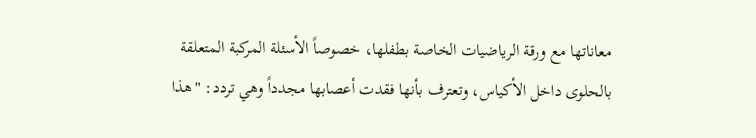معاناتها مع ورقة الرياضيات الخاصة بطفلها، خصوصاً الأسئلة المركبة المتعلقة بالحلوى داخل الأكياس، وتعترف بأنها فقدت أعصابها مجدداً وهي تردد: "هذا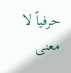حرفياً لا معنى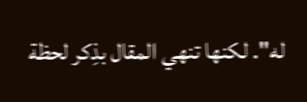له". لكنها تنهي المقال بذِكر لحظة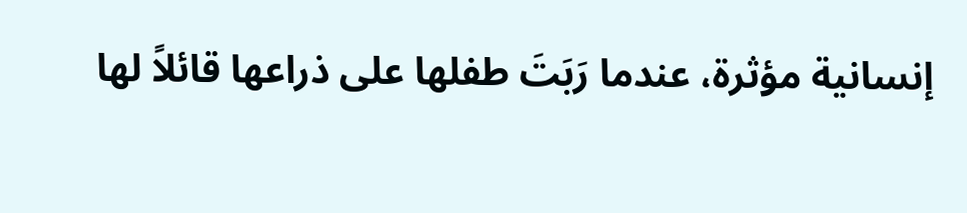إنسانية مؤثرة، عندما رَبَتَ طفلها على ذراعها قائلاً لها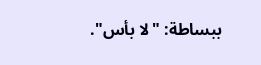ببساطة: "لا بأس".